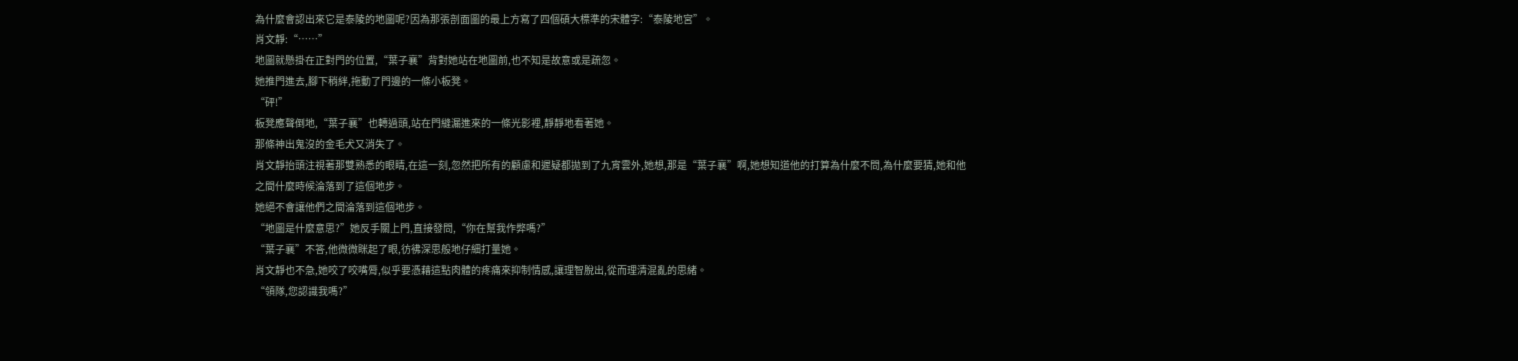為什麼會認出來它是泰陵的地圖呢?因為那張剖面圖的最上方寫了四個碩大標準的宋體字:“泰陵地宮”。
肖文靜:“……”
地圖就懸掛在正對門的位置,“葉子襄”背對她站在地圖前,也不知是故意或是疏忽。
她推門進去,腳下稍絆,拖動了門邊的一條小板凳。
“砰!”
板凳應聲倒地,“葉子襄”也轉過頭,站在門縫漏進來的一條光影裡,靜靜地看著她。
那條神出鬼沒的金毛犬又消失了。
肖文靜抬頭注視著那雙熟悉的眼睛,在這一刻,忽然把所有的顧慮和遲疑都拋到了九宵雲外,她想,那是“葉子襄”啊,她想知道他的打算為什麼不問,為什麼要猜,她和他之間什麼時候淪落到了這個地步。
她絕不會讓他們之間淪落到這個地步。
“地圖是什麼意思?”她反手關上門,直接發問,“你在幫我作弊嗎?”
“葉子襄”不答,他微微眯起了眼,彷彿深思般地仔細打量她。
肖文靜也不急,她咬了咬嘴脣,似乎要憑藉這點肉體的疼痛來抑制情感,讓理智脫出,從而理清混亂的思緒。
“領隊,您認識我嗎?”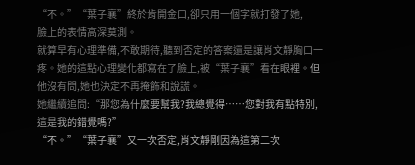“不。”“葉子襄”終於肯開金口,卻只用一個字就打發了她,
臉上的表情高深莫測。
就算早有心理準備,不敢期待,聽到否定的答案還是讓肖文靜胸口一疼。她的這點心理變化都寫在了臉上,被“葉子襄”看在眼裡。但他沒有問,她也決定不再掩飾和說謊。
她繼續追問:“那您為什麼要幫我?我總覺得……您對我有點特別,這是我的錯覺嗎?”
“不。”“葉子襄”又一次否定,肖文靜剛因為這第二次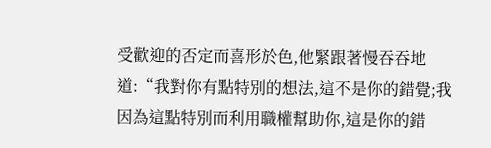受歡迎的否定而喜形於色,他緊跟著慢吞吞地道:“我對你有點特別的想法,這不是你的錯覺;我因為這點特別而利用職權幫助你,這是你的錯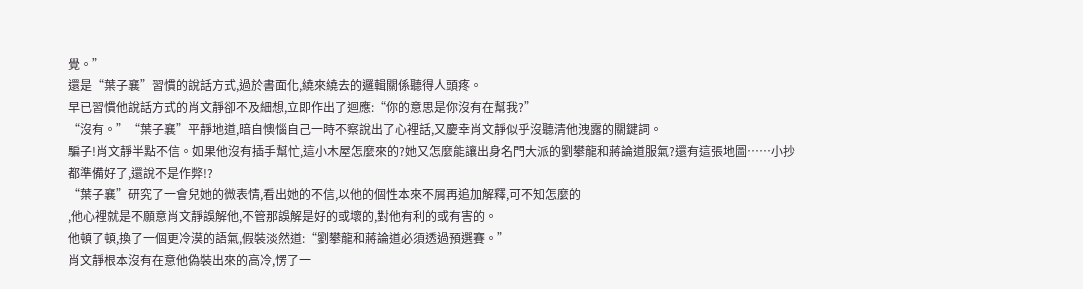覺。”
還是“葉子襄”習慣的說話方式,過於書面化,繞來繞去的邏輯關係聽得人頭疼。
早已習慣他說話方式的肖文靜卻不及細想,立即作出了迴應:“你的意思是你沒有在幫我?”
“沒有。”“葉子襄”平靜地道,暗自懊惱自己一時不察說出了心裡話,又慶幸肖文靜似乎沒聽清他洩露的關鍵詞。
騙子!肖文靜半點不信。如果他沒有插手幫忙,這小木屋怎麼來的?她又怎麼能讓出身名門大派的劉攀龍和蔣論道服氣?還有這張地圖……小抄都準備好了,還說不是作弊!?
“葉子襄”研究了一會兒她的微表情,看出她的不信,以他的個性本來不屑再追加解釋,可不知怎麼的
,他心裡就是不願意肖文靜誤解他,不管那誤解是好的或壞的,對他有利的或有害的。
他頓了頓,換了一個更冷漠的語氣,假裝淡然道:“劉攀龍和蔣論道必須透過預選賽。”
肖文靜根本沒有在意他偽裝出來的高冷,愣了一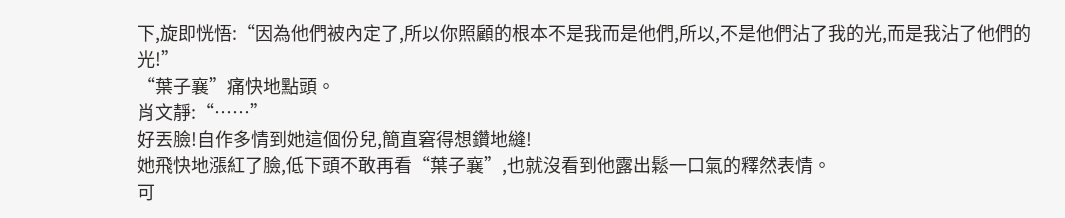下,旋即恍悟:“因為他們被內定了,所以你照顧的根本不是我而是他們,所以,不是他們沾了我的光,而是我沾了他們的光!”
“葉子襄”痛快地點頭。
肖文靜:“……”
好丟臉!自作多情到她這個份兒,簡直窘得想鑽地縫!
她飛快地漲紅了臉,低下頭不敢再看“葉子襄”,也就沒看到他露出鬆一口氣的釋然表情。
可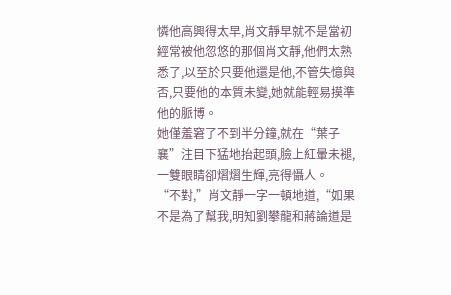憐他高興得太早,肖文靜早就不是當初經常被他忽悠的那個肖文靜,他們太熟悉了,以至於只要他還是他,不管失憶與否,只要他的本質未變,她就能輕易摸準他的脈博。
她僅羞窘了不到半分鐘,就在“葉子襄”注目下猛地抬起頭,臉上紅暈未褪,一雙眼睛卻熠熠生輝,亮得懾人。
“不對,”肖文靜一字一頓地道,“如果不是為了幫我,明知劉攀龍和蔣論道是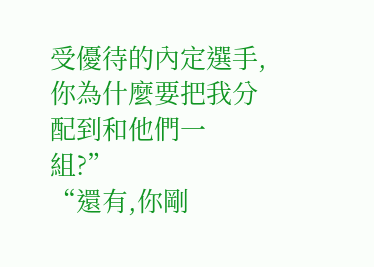受優待的內定選手,你為什麼要把我分配到和他們一組?”
“還有,你剛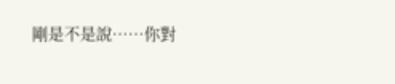剛是不是說……你對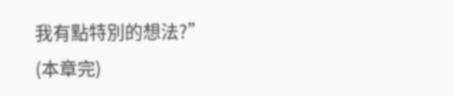我有點特別的想法?”
(本章完)